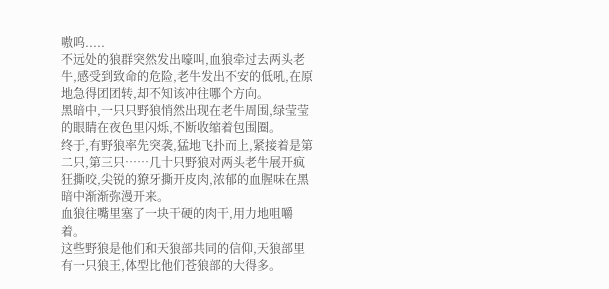嗷呜.....
不远处的狼群突然发出嚎叫,血狼牵过去两头老牛,感受到致命的危险,老牛发出不安的低吼,在原地急得团团转,却不知该冲往哪个方向。
黑暗中,一只只野狼悄然出现在老牛周围,绿莹莹的眼睛在夜色里闪烁,不断收缩着包围圈。
终于,有野狼率先突袭,猛地飞扑而上,紧接着是第二只,第三只……几十只野狼对两头老牛展开疯狂撕咬,尖锐的獠牙撕开皮肉,浓郁的血腥味在黑暗中渐渐弥漫开来。
血狼往嘴里塞了一块干硬的肉干,用力地咀嚼着。
这些野狼是他们和天狼部共同的信仰,天狼部里有一只狼王,体型比他们苍狼部的大得多。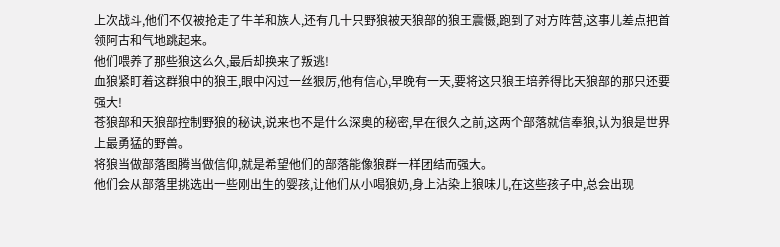上次战斗,他们不仅被抢走了牛羊和族人,还有几十只野狼被天狼部的狼王震慑,跑到了对方阵营,这事儿差点把首领阿古和气地跳起来。
他们喂养了那些狼这么久,最后却换来了叛逃!
血狼紧盯着这群狼中的狼王,眼中闪过一丝狠厉,他有信心,早晚有一天,要将这只狼王培养得比天狼部的那只还要强大!
苍狼部和天狼部控制野狼的秘诀,说来也不是什么深奥的秘密,早在很久之前,这两个部落就信奉狼,认为狼是世界上最勇猛的野兽。
将狼当做部落图腾当做信仰,就是希望他们的部落能像狼群一样团结而强大。
他们会从部落里挑选出一些刚出生的婴孩,让他们从小喝狼奶,身上沾染上狼味儿,在这些孩子中,总会出现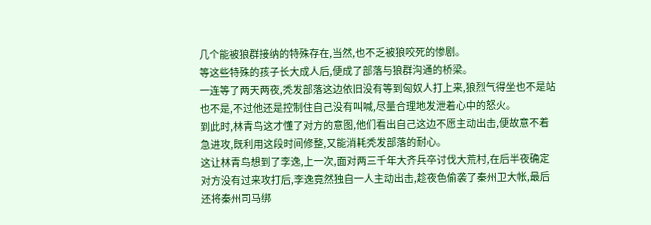几个能被狼群接纳的特殊存在,当然,也不乏被狼咬死的惨剧。
等这些特殊的孩子长大成人后,便成了部落与狼群沟通的桥梁。
一连等了两天两夜,秃发部落这边依旧没有等到匈奴人打上来,狼烈气得坐也不是站也不是,不过他还是控制住自己没有叫喊,尽量合理地发泄着心中的怒火。
到此时,林青鸟这才懂了对方的意图,他们看出自己这边不愿主动出击,便故意不着急进攻,既利用这段时间修整,又能消耗秃发部落的耐心。
这让林青鸟想到了李逸,上一次,面对两三千年大齐兵卒讨伐大荒村,在后半夜确定对方没有过来攻打后,李逸竟然独自一人主动出击,趁夜色偷袭了秦州卫大帐,最后还将秦州司马绑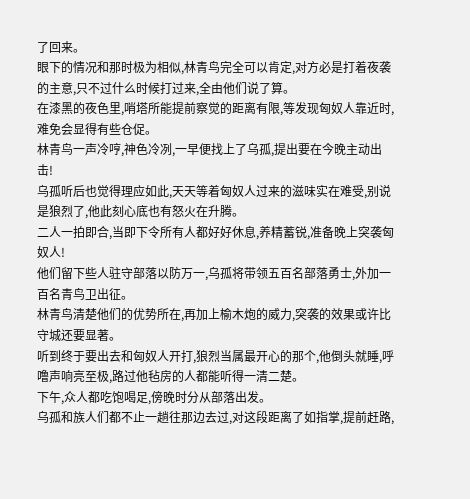了回来。
眼下的情况和那时极为相似,林青鸟完全可以肯定,对方必是打着夜袭的主意,只不过什么时候打过来,全由他们说了算。
在漆黑的夜色里,哨塔所能提前察觉的距离有限,等发现匈奴人靠近时,难免会显得有些仓促。
林青鸟一声冷哼,神色冷冽,一早便找上了乌孤,提出要在今晚主动出击!
乌孤听后也觉得理应如此,天天等着匈奴人过来的滋味实在难受,别说是狼烈了,他此刻心底也有怒火在升腾。
二人一拍即合,当即下令所有人都好好休息,养精蓄锐,准备晚上突袭匈奴人!
他们留下些人驻守部落以防万一,乌孤将带领五百名部落勇士,外加一百名青鸟卫出征。
林青鸟清楚他们的优势所在,再加上榆木炮的威力,突袭的效果或许比守城还要显著。
听到终于要出去和匈奴人开打,狼烈当属最开心的那个,他倒头就睡,呼噜声响亮至极,路过他毡房的人都能听得一清二楚。
下午,众人都吃饱喝足,傍晚时分从部落出发。
乌孤和族人们都不止一趟往那边去过,对这段距离了如指掌,提前赶路,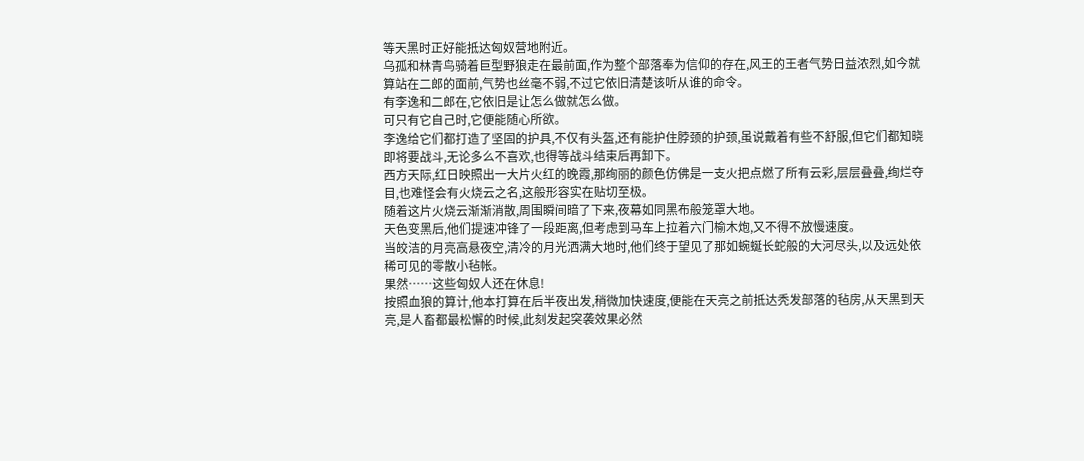等天黑时正好能抵达匈奴营地附近。
乌孤和林青鸟骑着巨型野狼走在最前面,作为整个部落奉为信仰的存在,风王的王者气势日益浓烈,如今就算站在二郎的面前,气势也丝毫不弱,不过它依旧清楚该听从谁的命令。
有李逸和二郎在,它依旧是让怎么做就怎么做。
可只有它自己时,它便能随心所欲。
李逸给它们都打造了坚固的护具,不仅有头盔,还有能护住脖颈的护颈,虽说戴着有些不舒服,但它们都知晓即将要战斗,无论多么不喜欢,也得等战斗结束后再卸下。
西方天际,红日映照出一大片火红的晚霞,那绚丽的颜色仿佛是一支火把点燃了所有云彩,层层叠叠,绚烂夺目,也难怪会有火烧云之名,这般形容实在贴切至极。
随着这片火烧云渐渐消散,周围瞬间暗了下来,夜幕如同黑布般笼罩大地。
天色变黑后,他们提速冲锋了一段距离,但考虑到马车上拉着六门榆木炮,又不得不放慢速度。
当皎洁的月亮高悬夜空,清冷的月光洒满大地时,他们终于望见了那如蜿蜒长蛇般的大河尽头,以及远处依稀可见的零散小毡帐。
果然……这些匈奴人还在休息!
按照血狼的算计,他本打算在后半夜出发,稍微加快速度,便能在天亮之前抵达秃发部落的毡房,从天黑到天亮,是人畜都最松懈的时候,此刻发起突袭效果必然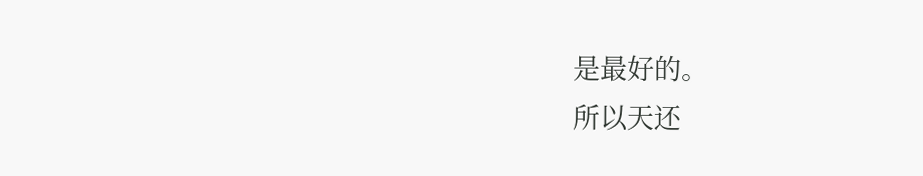是最好的。
所以天还